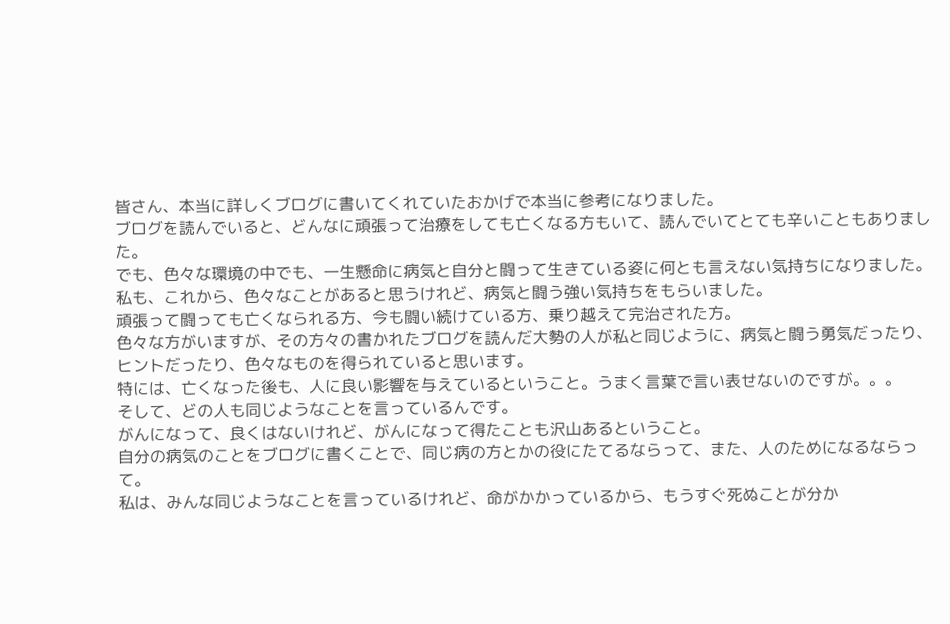皆さん、本当に詳しくブログに書いてくれていたおかげで本当に参考になりました。
ブログを読んでいると、どんなに頑張って治療をしても亡くなる方もいて、読んでいてとても辛いこともありました。
でも、色々な環境の中でも、一生懸命に病気と自分と闘って生きている姿に何とも言えない気持ちになりました。
私も、これから、色々なことがあると思うけれど、病気と闘う強い気持ちをもらいました。
頑張って闘っても亡くなられる方、今も闘い続けている方、乗り越えて完治された方。
色々な方がいますが、その方々の書かれたブログを読んだ大勢の人が私と同じように、病気と闘う勇気だったり、ヒントだったり、色々なものを得られていると思います。
特には、亡くなった後も、人に良い影響を与えているということ。うまく言葉で言い表せないのですが。。。
そして、どの人も同じようなことを言っているんです。
がんになって、良くはないけれど、がんになって得たことも沢山あるということ。
自分の病気のことをブログに書くことで、同じ病の方とかの役にたてるならって、また、人のためになるならって。
私は、みんな同じようなことを言っているけれど、命がかかっているから、もうすぐ死ぬことが分か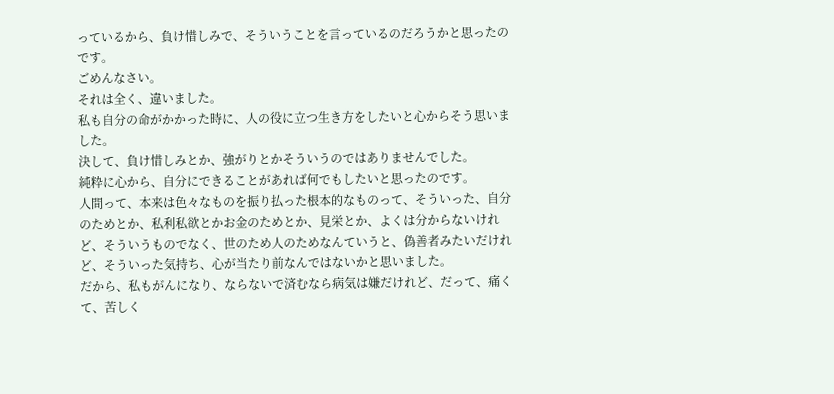っているから、負け惜しみで、そういうことを言っているのだろうかと思ったのです。
ごめんなさい。
それは全く、違いました。
私も自分の命がかかった時に、人の役に立つ生き方をしたいと心からそう思いました。
決して、負け惜しみとか、強がりとかそういうのではありませんでした。
純粋に心から、自分にできることがあれば何でもしたいと思ったのです。
人間って、本来は色々なものを振り払った根本的なものって、そういった、自分のためとか、私利私欲とかお金のためとか、見栄とか、よくは分からないけれど、そういうものでなく、世のため人のためなんていうと、偽善者みたいだけれど、そういった気持ち、心が当たり前なんではないかと思いました。
だから、私もがんになり、ならないで済むなら病気は嫌だけれど、だって、痛くて、苦しく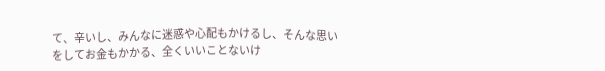て、辛いし、みんなに迷惑や心配もかけるし、そんな思いをしてお金もかかる、全くいいことないけ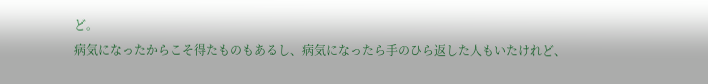ど。
病気になったからこそ得たものもあるし、病気になったら手のひら返した人もいたけれど、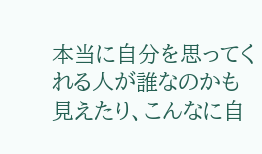本当に自分を思ってくれる人が誰なのかも見えたり、こんなに自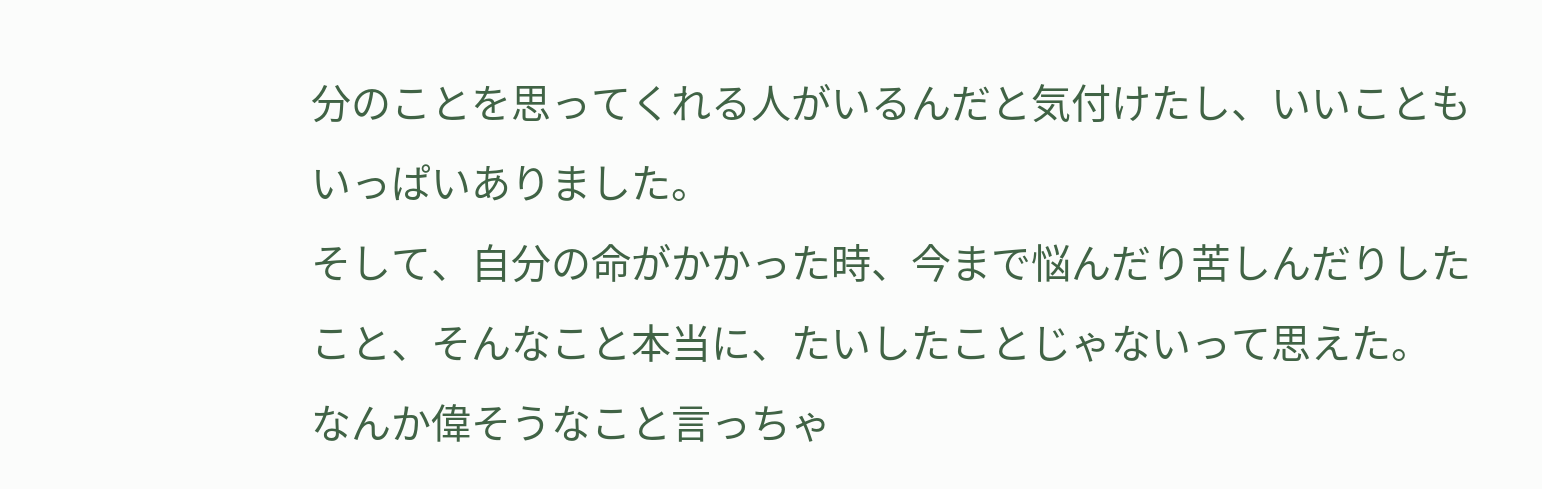分のことを思ってくれる人がいるんだと気付けたし、いいこともいっぱいありました。
そして、自分の命がかかった時、今まで悩んだり苦しんだりしたこと、そんなこと本当に、たいしたことじゃないって思えた。
なんか偉そうなこと言っちゃ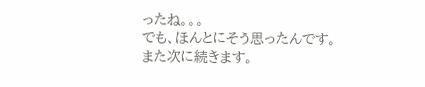ったね。。。
でも、ほんとにそう思ったんです。
また次に続きます。